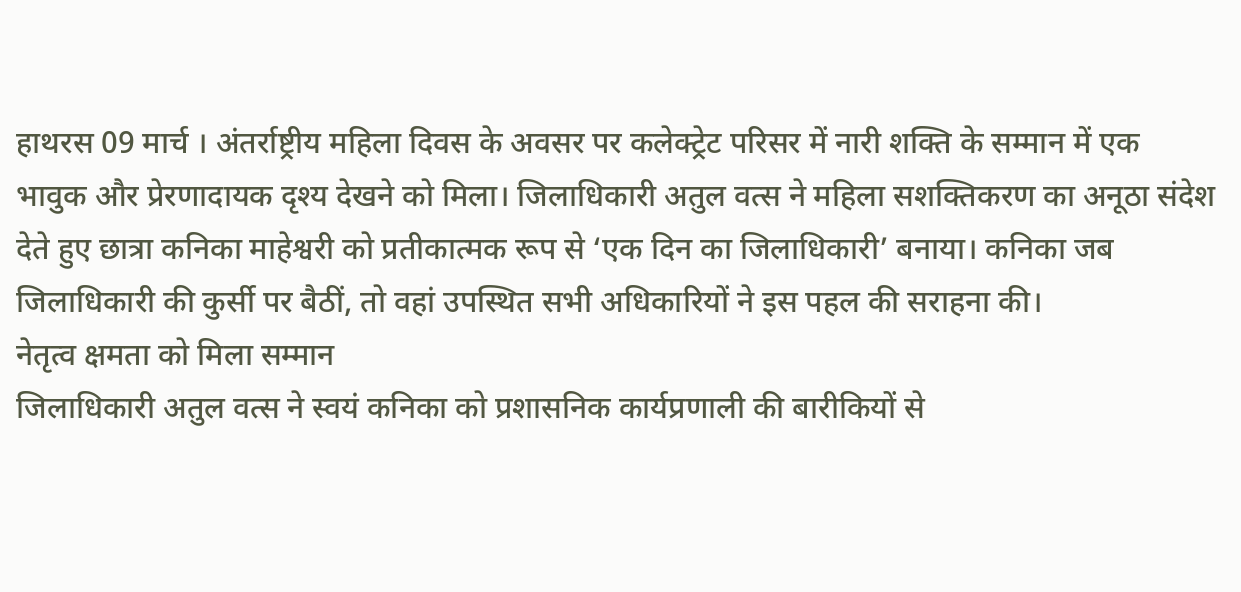हाथरस 09 मार्च । अंतर्राष्ट्रीय महिला दिवस के अवसर पर कलेक्ट्रेट परिसर में नारी शक्ति के सम्मान में एक भावुक और प्रेरणादायक दृश्य देखने को मिला। जिलाधिकारी अतुल वत्स ने महिला सशक्तिकरण का अनूठा संदेश देते हुए छात्रा कनिका माहेश्वरी को प्रतीकात्मक रूप से ‘एक दिन का जिलाधिकारी’ बनाया। कनिका जब जिलाधिकारी की कुर्सी पर बैठीं, तो वहां उपस्थित सभी अधिकारियों ने इस पहल की सराहना की।
नेतृत्व क्षमता को मिला सम्मान
जिलाधिकारी अतुल वत्स ने स्वयं कनिका को प्रशासनिक कार्यप्रणाली की बारीकियों से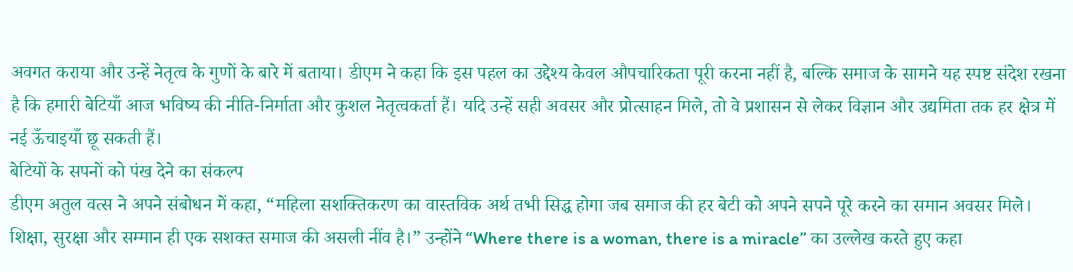अवगत कराया और उन्हें नेतृत्व के गुणों के बारे में बताया। डीएम ने कहा कि इस पहल का उद्देश्य केवल औपचारिकता पूरी करना नहीं है, बल्कि समाज के सामने यह स्पष्ट संदेश रखना है कि हमारी बेटियाँ आज भविष्य की नीति-निर्माता और कुशल नेतृत्वकर्ता हैं। यदि उन्हें सही अवसर और प्रोत्साहन मिले, तो वे प्रशासन से लेकर विज्ञान और उद्यमिता तक हर क्षेत्र में नई ऊँचाइयाँ छू सकती हैं।
बेटियों के सपनों को पंख देने का संकल्प
डीएम अतुल वत्स ने अपने संबोधन में कहा, “महिला सशक्तिकरण का वास्तविक अर्थ तभी सिद्ध होगा जब समाज की हर बेटी को अपने सपने पूरे करने का समान अवसर मिले। शिक्षा, सुरक्षा और सम्मान ही एक सशक्त समाज की असली नींव है।” उन्होंने “Where there is a woman, there is a miracle” का उल्लेख करते हुए कहा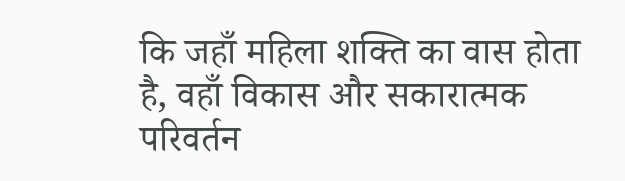कि जहाँ महिला शक्ति का वास होता है, वहाँ विकास और सकारात्मक परिवर्तन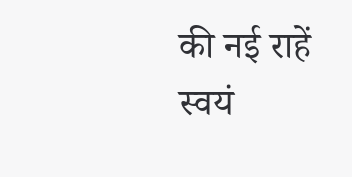की नई राहें स्वयं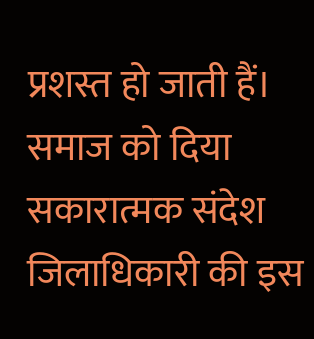प्रशस्त हो जाती हैं।
समाज को दिया सकारात्मक संदेश
जिलाधिकारी की इस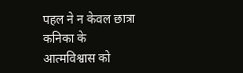पहल ने न केवल छात्रा कनिका के आत्मविश्वास को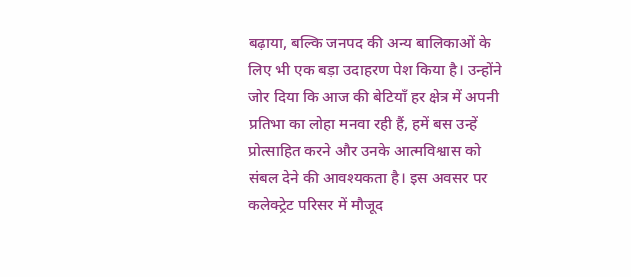बढ़ाया, बल्कि जनपद की अन्य बालिकाओं के लिए भी एक बड़ा उदाहरण पेश किया है। उन्होंने जोर दिया कि आज की बेटियाँ हर क्षेत्र में अपनी प्रतिभा का लोहा मनवा रही हैं, हमें बस उन्हें प्रोत्साहित करने और उनके आत्मविश्वास को संबल देने की आवश्यकता है। इस अवसर पर कलेक्ट्रेट परिसर में मौजूद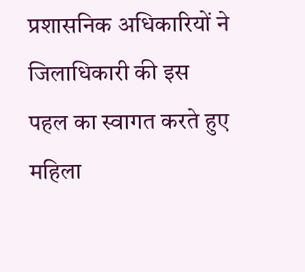प्रशासनिक अधिकारियों ने जिलाधिकारी की इस पहल का स्वागत करते हुए महिला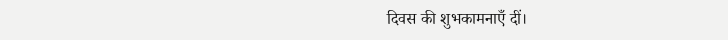दिवस की शुभकामनाएँ दीं।